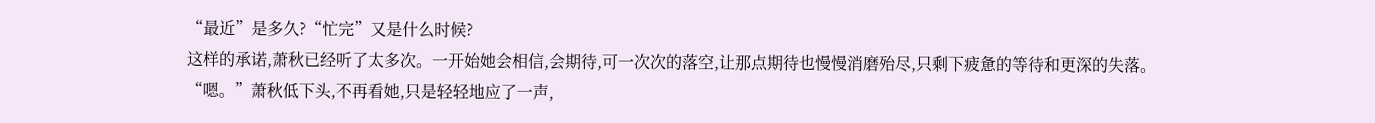“最近”是多久?“忙完”又是什么时候?
这样的承诺,萧秋已经听了太多次。一开始她会相信,会期待,可一次次的落空,让那点期待也慢慢消磨殆尽,只剩下疲惫的等待和更深的失落。
“嗯。”萧秋低下头,不再看她,只是轻轻地应了一声,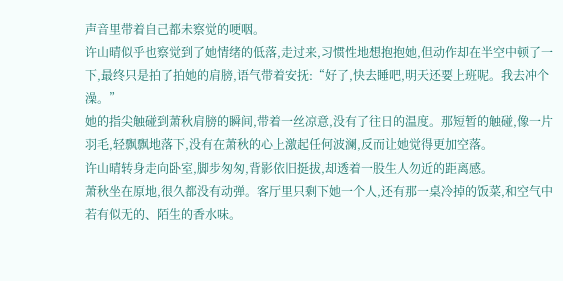声音里带着自己都未察觉的哽咽。
许山晴似乎也察觉到了她情绪的低落,走过来,习惯性地想抱抱她,但动作却在半空中顿了一下,最终只是拍了拍她的肩膀,语气带着安抚:“好了,快去睡吧,明天还要上班呢。我去冲个澡。”
她的指尖触碰到萧秋肩膀的瞬间,带着一丝凉意,没有了往日的温度。那短暂的触碰,像一片羽毛,轻飘飘地落下,没有在萧秋的心上激起任何波澜,反而让她觉得更加空落。
许山晴转身走向卧室,脚步匆匆,背影依旧挺拔,却透着一股生人勿近的距离感。
萧秋坐在原地,很久都没有动弹。客厅里只剩下她一个人,还有那一桌冷掉的饭菜,和空气中若有似无的、陌生的香水味。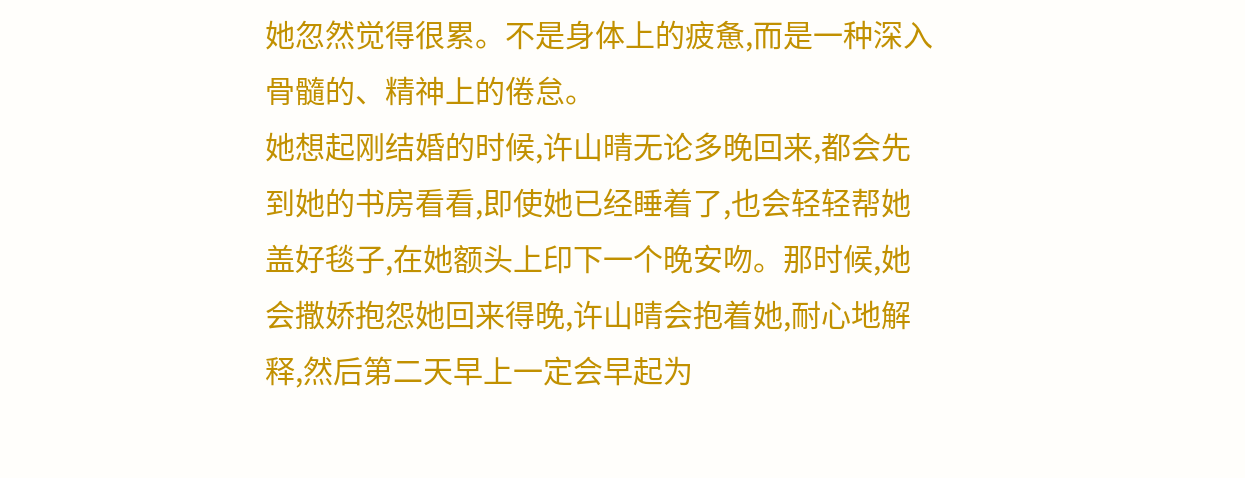她忽然觉得很累。不是身体上的疲惫,而是一种深入骨髓的、精神上的倦怠。
她想起刚结婚的时候,许山晴无论多晚回来,都会先到她的书房看看,即使她已经睡着了,也会轻轻帮她盖好毯子,在她额头上印下一个晚安吻。那时候,她会撒娇抱怨她回来得晚,许山晴会抱着她,耐心地解释,然后第二天早上一定会早起为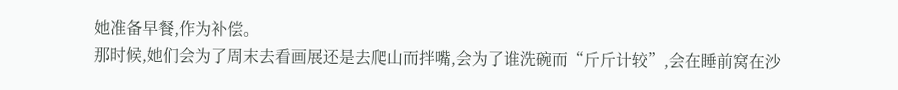她准备早餐,作为补偿。
那时候,她们会为了周末去看画展还是去爬山而拌嘴,会为了谁洗碗而“斤斤计较”,会在睡前窝在沙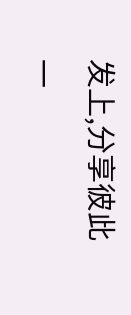发上,分享彼此一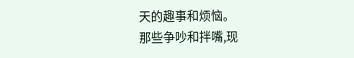天的趣事和烦恼。
那些争吵和拌嘴,现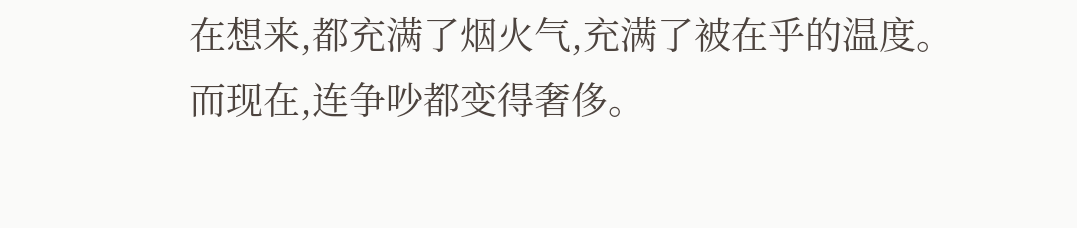在想来,都充满了烟火气,充满了被在乎的温度。
而现在,连争吵都变得奢侈。